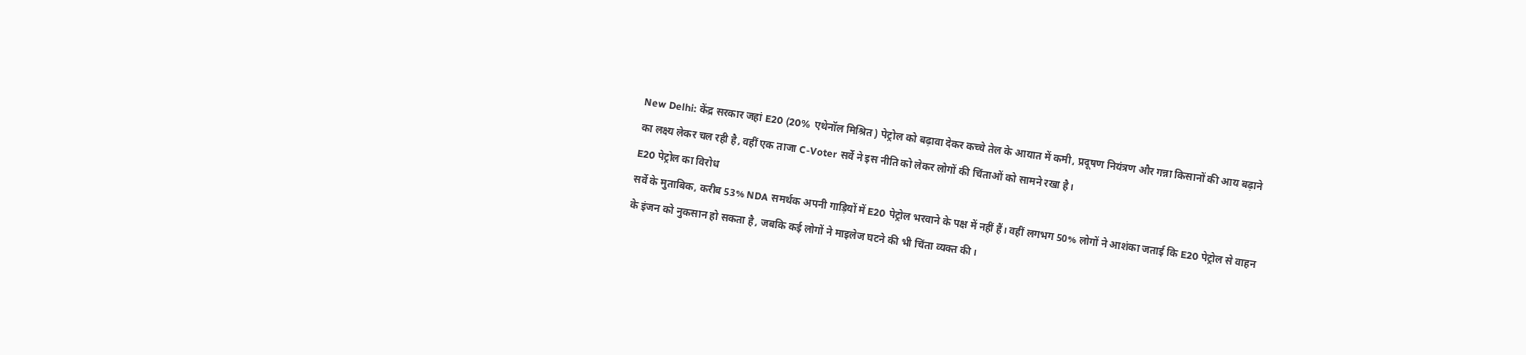New Delhi: केंद्र सरकार जहां E20 (20% एथेनॉल मिश्रित) पेट्रोल को बढ़ावा देकर कच्चे तेल के आयात में कमी, प्रदूषण नियंत्रण और गन्ना किसानों की आय बढ़ाने का लक्ष्य लेकर चल रही है, वहीं एक ताजा C-Voter सर्वे ने इस नीति को लेकर लोगों की चिंताओं को सामने रखा है।
E20 पेट्रोल का विरोध
सर्वे के मुताबिक, करीब 53% NDA समर्थक अपनी गाड़ियों में E20 पेट्रोल भरवाने के पक्ष में नहीं हैं। वहीं लगभग 50% लोगों ने आशंका जताई कि E20 पेट्रोल से वाहन के इंजन को नुकसान हो सकता है, जबकि कई लोगों ने माइलेज घटने की भी चिंता व्यक्त की।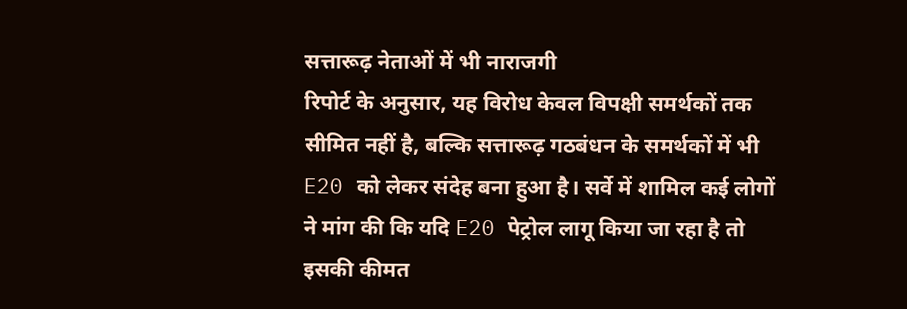सत्तारूढ़ नेताओं में भी नाराजगी
रिपोर्ट के अनुसार, यह विरोध केवल विपक्षी समर्थकों तक सीमित नहीं है, बल्कि सत्तारूढ़ गठबंधन के समर्थकों में भी E20 को लेकर संदेह बना हुआ है। सर्वे में शामिल कई लोगों ने मांग की कि यदि E20 पेट्रोल लागू किया जा रहा है तो इसकी कीमत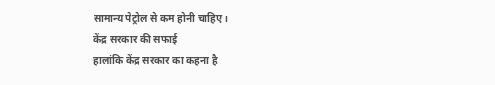सामान्य पेट्रोल से कम होनी चाहिए।
केंद्र सरकार की सफाई
हालांकि केंद्र सरकार का कहना है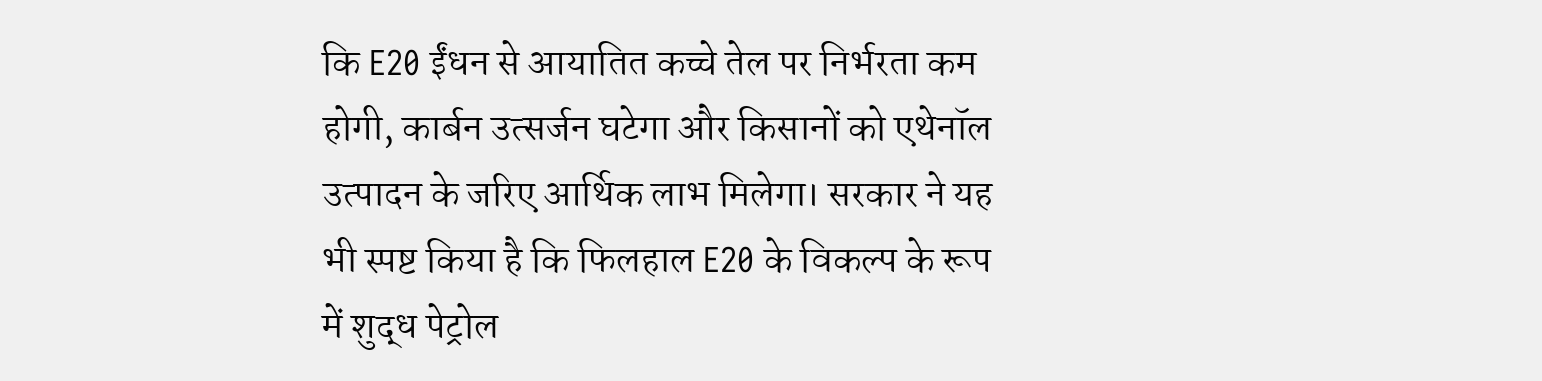कि E20 ईंधन से आयातित कच्चे तेल पर निर्भरता कम होगी, कार्बन उत्सर्जन घटेगा और किसानों को एथेनॉल उत्पादन के जरिए आर्थिक लाभ मिलेगा। सरकार ने यह भी स्पष्ट किया है कि फिलहाल E20 के विकल्प के रूप में शुद्ध पेट्रोल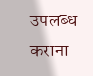उपलब्ध कराना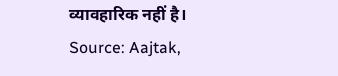व्यावहारिक नहीं है।
Source: Aajtak,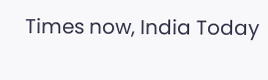Times now, India Today